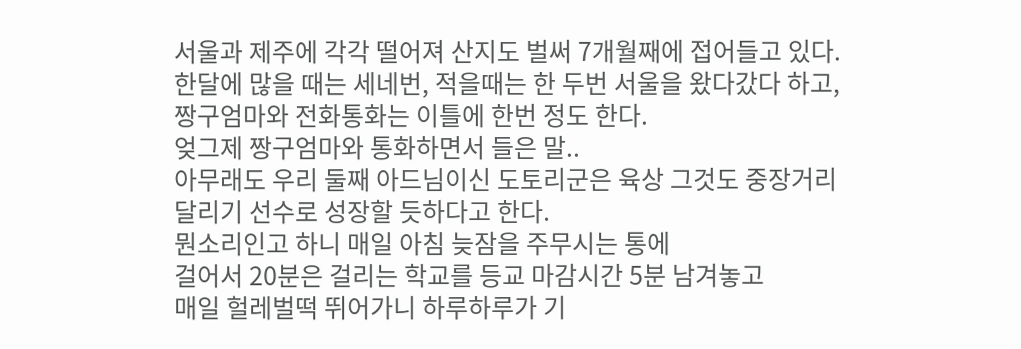서울과 제주에 각각 떨어져 산지도 벌써 7개월째에 접어들고 있다.
한달에 많을 때는 세네번, 적을때는 한 두번 서울을 왔다갔다 하고,
짱구엄마와 전화통화는 이틀에 한번 정도 한다.
엊그제 짱구엄마와 통화하면서 들은 말..
아무래도 우리 둘째 아드님이신 도토리군은 육상 그것도 중장거리
달리기 선수로 성장할 듯하다고 한다.
뭔소리인고 하니 매일 아침 늦잠을 주무시는 통에
걸어서 20분은 걸리는 학교를 등교 마감시간 5분 남겨놓고
매일 헐레벌떡 뛰어가니 하루하루가 기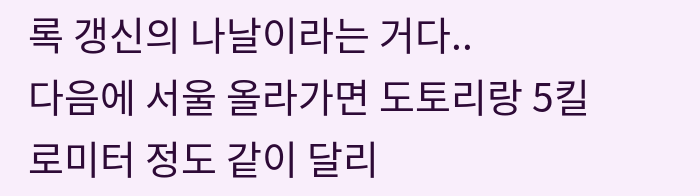록 갱신의 나날이라는 거다..
다음에 서울 올라가면 도토리랑 5킬로미터 정도 같이 달리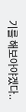기를 해보아야겠다..